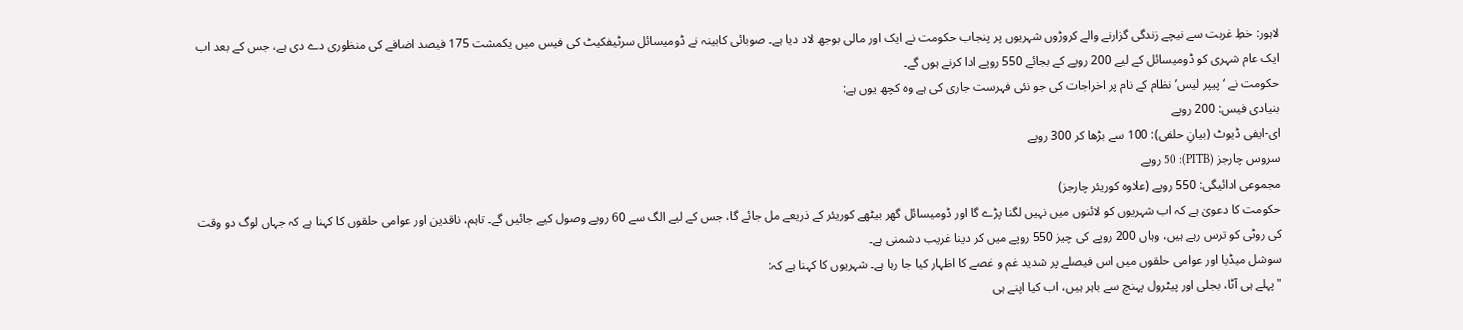لاہور: خطِ غربت سے نیچے زندگی گزارنے والے کروڑوں شہریوں پر پنجاب حکومت نے ایک اور مالی بوجھ لاد دیا ہے۔ صوبائی کابینہ نے ڈومیسائل سرٹیفکیٹ کی فیس میں یکمشت 175 فیصد اضافے کی منظوری دے دی ہے، جس کے بعد اب ایک عام شہری کو ڈومیسائل کے لیے 200 روپے کے بجائے 550 روپے ادا کرنے ہوں گے۔
حکومت نے ‘پیپر لیس’ نظام کے نام پر اخراجات کی جو نئی فہرست جاری کی ہے وہ کچھ یوں ہے:
بنیادی فیس: 200 روپے
ای-ایفی ڈیوٹ (بیانِ حلفی): 100 سے بڑھا کر 300 روپے
سروس چارجز (PITB): 50 روپے
مجموعی ادائیگی: 550 روپے (علاوہ کوریئر چارجز)
حکومت کا دعویٰ ہے کہ اب شہریوں کو لائنوں میں نہیں لگنا پڑے گا اور ڈومیسائل گھر بیٹھے کوریئر کے ذریعے مل جائے گا، جس کے لیے الگ سے 60 روپے وصول کیے جائیں گے۔ تاہم، ناقدین اور عوامی حلقوں کا کہنا ہے کہ جہاں لوگ دو وقت کی روٹی کو ترس رہے ہیں، وہاں 200 روپے کی چیز 550 روپے میں کر دینا غریب دشمنی ہے۔
سوشل میڈیا اور عوامی حلقوں میں اس فیصلے پر شدید غم و غصے کا اظہار کیا جا رہا ہے۔ شہریوں کا کہنا ہے کہ:
"پہلے ہی آٹا، بجلی اور پیٹرول پہنچ سے باہر ہیں، اب کیا اپنے ہی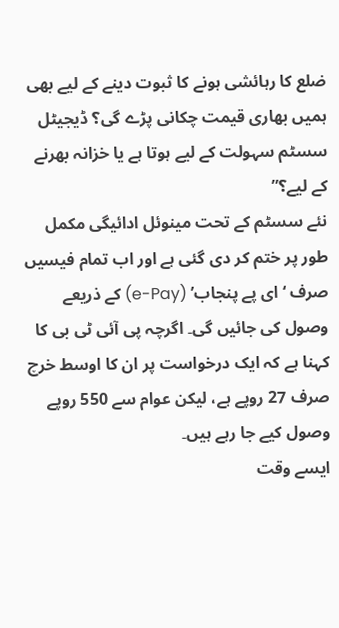ضلع کا رہائشی ہونے کا ثبوت دینے کے لیے بھی ہمیں بھاری قیمت چکانی پڑے گی؟ ڈیجیٹل سسٹم سہولت کے لیے ہوتا ہے یا خزانہ بھرنے کے لیے؟”
نئے سسٹم کے تحت مینوئل ادائیگی مکمل طور پر ختم کر دی گئی ہے اور اب تمام فیسیں صرف ‘ای پے پنجاب’ (e-Pay) کے ذریعے وصول کی جائیں گی۔ اگرچہ پی آئی ٹی بی کا کہنا ہے کہ ایک درخواست پر ان کا اوسط خرچ صرف 27 روپے ہے، لیکن عوام سے 550 روپے وصول کیے جا رہے ہیں۔
ایسے وقت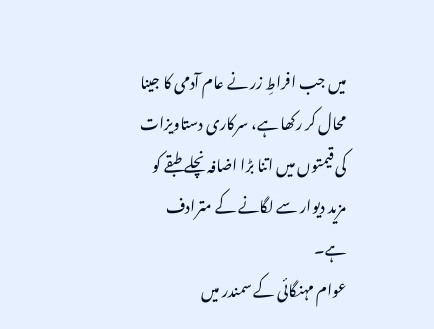میں جب افراطِ زر نے عام آدمی کا جینا محال کر رکھا ہے، سرکاری دستاویزات کی قیمتوں میں اتنا بڑا اضافہ نچلے طبقے کو مزید دیوار سے لگانے کے مترادف ہے۔
عوام مہنگائی کے سمندر میں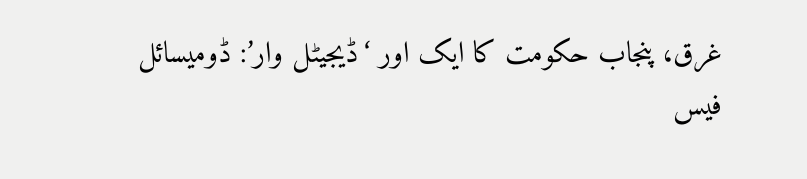غرق، پنجاب حکومت کا ایک اور ‘ڈیجیٹل وار’: ڈومیسائل فیس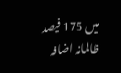میں 175 فیصد ظالمانہ اضافہ